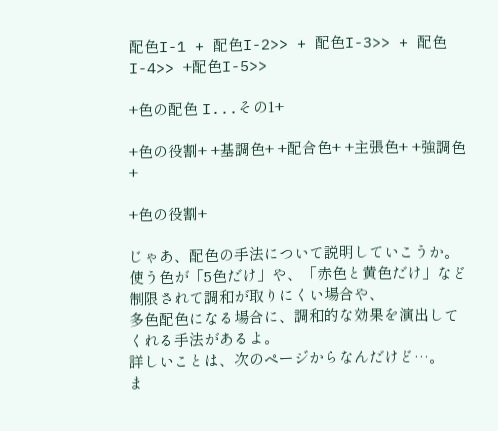配色I-1 + 配色I-2>> + 配色I-3>> + 配色I-4>> +配色I-5>>

+色の配色 I...その1+

+色の役割+ +基調色+ +配合色+ +主張色+ +強調色+

+色の役割+

じゃあ、配色の手法について説明していこうか。
使う色が「5色だけ」や、「赤色と黄色だけ」など制限されて調和が取りにくい場合や、
多色配色になる場合に、調和的な効果を演出してくれる手法があるよ。
詳しいことは、次のページからなんだけど…。
ま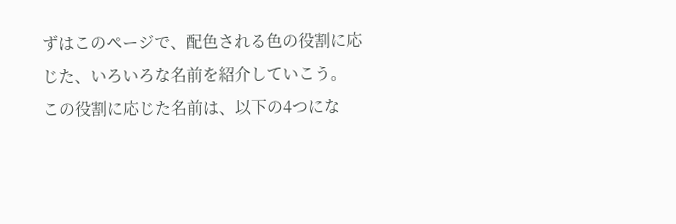ずはこのページで、配色される色の役割に応じた、いろいろな名前を紹介していこう。
この役割に応じた名前は、以下の4つにな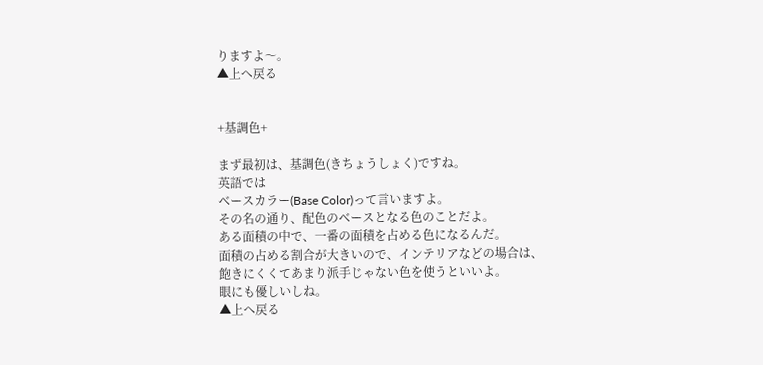りますよ〜。
▲上へ戻る


+基調色+

まず最初は、基調色(きちょうしょく)ですね。
英語では
ベースカラー(Base Color)って言いますよ。
その名の通り、配色のベースとなる色のことだよ。
ある面積の中で、一番の面積を占める色になるんだ。
面積の占める割合が大きいので、インテリアなどの場合は、
飽きにくくてあまり派手じゃない色を使うといいよ。
眼にも優しいしね。
▲上へ戻る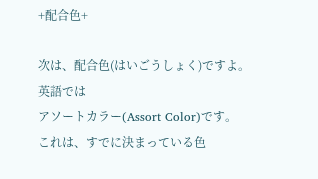+配合色+

次は、配合色(はいごうしょく)ですよ。
英語では
アソートカラー(Assort Color)です。
これは、すでに決まっている色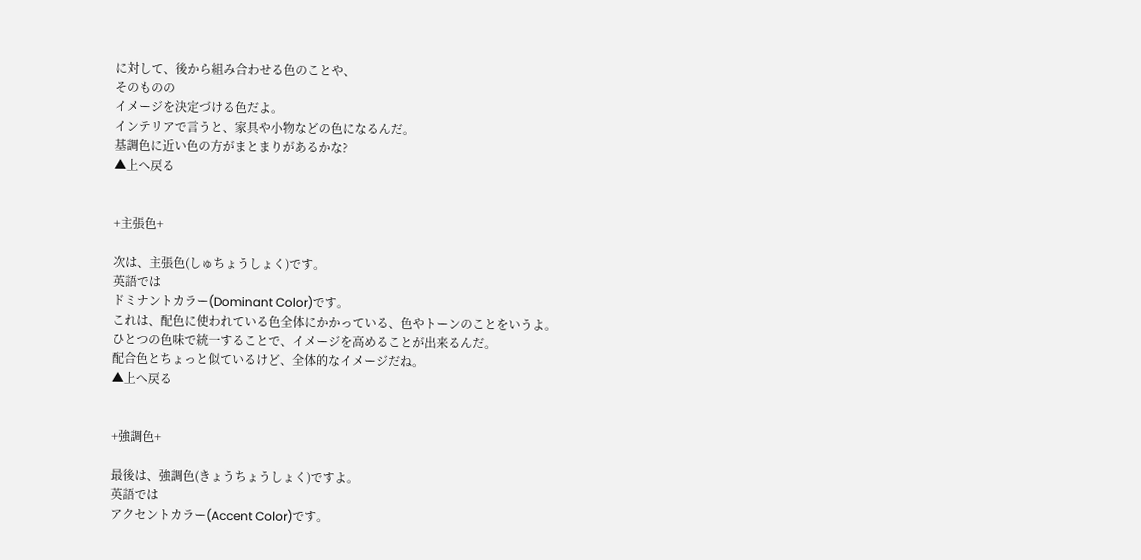に対して、後から組み合わせる色のことや、
そのものの
イメージを決定づける色だよ。
インテリアで言うと、家具や小物などの色になるんだ。
基調色に近い色の方がまとまりがあるかな?
▲上へ戻る


+主張色+

次は、主張色(しゅちょうしょく)です。
英語では
ドミナントカラー(Dominant Color)です。
これは、配色に使われている色全体にかかっている、色やトーンのことをいうよ。
ひとつの色味で統一することで、イメージを高めることが出来るんだ。
配合色とちょっと似ているけど、全体的なイメージだね。
▲上へ戻る


+強調色+

最後は、強調色(きょうちょうしょく)ですよ。
英語では
アクセントカラー(Accent Color)です。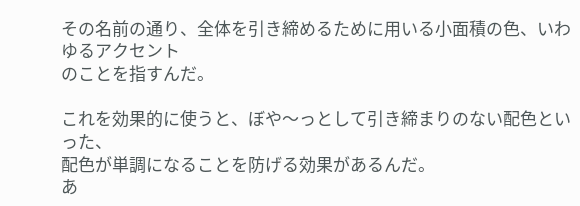その名前の通り、全体を引き締めるために用いる小面積の色、いわゆるアクセント
のことを指すんだ。

これを効果的に使うと、ぼや〜っとして引き締まりのない配色といった、
配色が単調になることを防げる効果があるんだ。
あ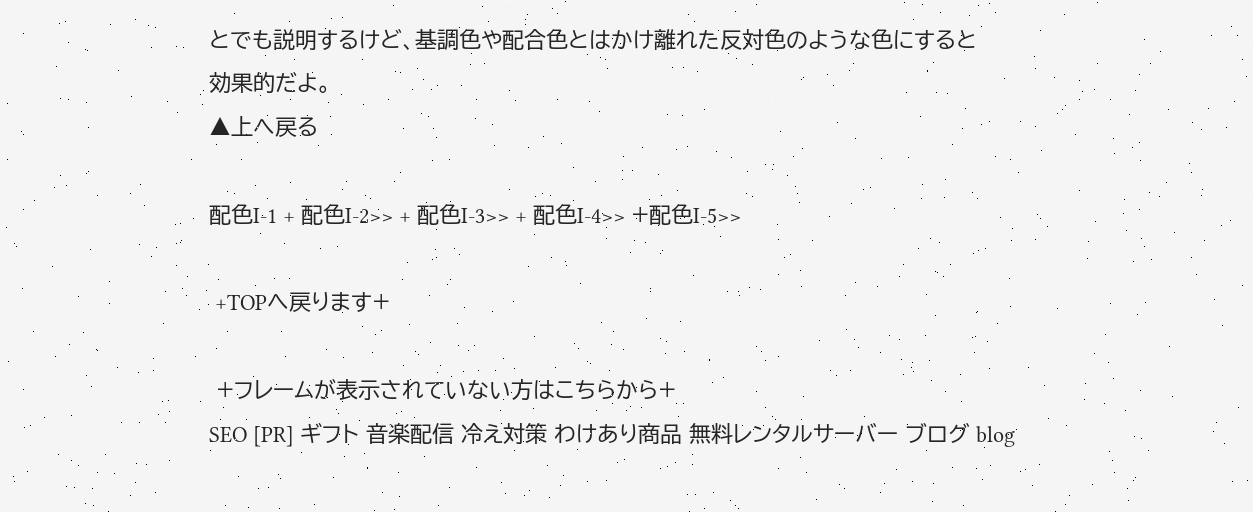とでも説明するけど、基調色や配合色とはかけ離れた反対色のような色にすると
効果的だよ。
▲上へ戻る

配色I-1 + 配色I-2>> + 配色I-3>> + 配色I-4>> +配色I-5>>

 +TOPへ戻ります+

 +フレームが表示されていない方はこちらから+
SEO [PR] ギフト 音楽配信 冷え対策 わけあり商品 無料レンタルサーバー ブログ blog